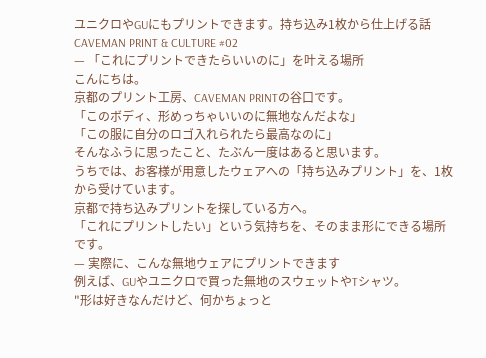ユニクロやGUにもプリントできます。持ち込み1枚から仕上げる話
CAVEMAN PRINT & CULTURE #02
— 「これにプリントできたらいいのに」を叶える場所
こんにちは。
京都のプリント工房、CAVEMAN PRINTの谷口です。
「このボディ、形めっちゃいいのに無地なんだよな」
「この服に自分のロゴ入れられたら最高なのに」
そんなふうに思ったこと、たぶん一度はあると思います。
うちでは、お客様が用意したウェアへの「持ち込みプリント」を、1枚から受けています。
京都で持ち込みプリントを探している方へ。
「これにプリントしたい」という気持ちを、そのまま形にできる場所です。
— 実際に、こんな無地ウェアにプリントできます
例えば、GUやユニクロで買った無地のスウェットやTシャツ。
"形は好きなんだけど、何かちょっと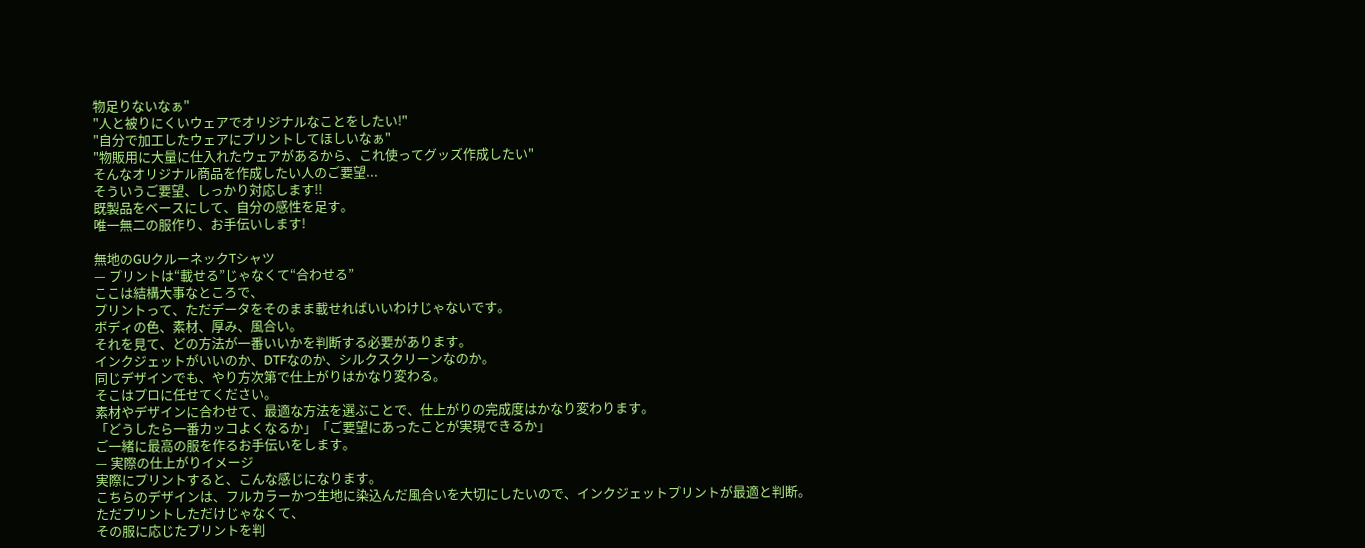物足りないなぁ"
"人と被りにくいウェアでオリジナルなことをしたい!"
"自分で加工したウェアにプリントしてほしいなぁ"
"物販用に大量に仕入れたウェアがあるから、これ使ってグッズ作成したい"
そんなオリジナル商品を作成したい人のご要望...
そういうご要望、しっかり対応します!!
既製品をベースにして、自分の感性を足す。
唯一無二の服作り、お手伝いします!

無地のGUクルーネックTシャツ
— プリントは“載せる”じゃなくて“合わせる”
ここは結構大事なところで、
プリントって、ただデータをそのまま載せればいいわけじゃないです。
ボディの色、素材、厚み、風合い。
それを見て、どの方法が一番いいかを判断する必要があります。
インクジェットがいいのか、DTFなのか、シルクスクリーンなのか。
同じデザインでも、やり方次第で仕上がりはかなり変わる。
そこはプロに任せてください。
素材やデザインに合わせて、最適な方法を選ぶことで、仕上がりの完成度はかなり変わります。
「どうしたら一番カッコよくなるか」「ご要望にあったことが実現できるか」
ご一緒に最高の服を作るお手伝いをします。
— 実際の仕上がりイメージ
実際にプリントすると、こんな感じになります。
こちらのデザインは、フルカラーかつ生地に染込んだ風合いを大切にしたいので、インクジェットプリントが最適と判断。
ただプリントしただけじゃなくて、
その服に応じたプリントを判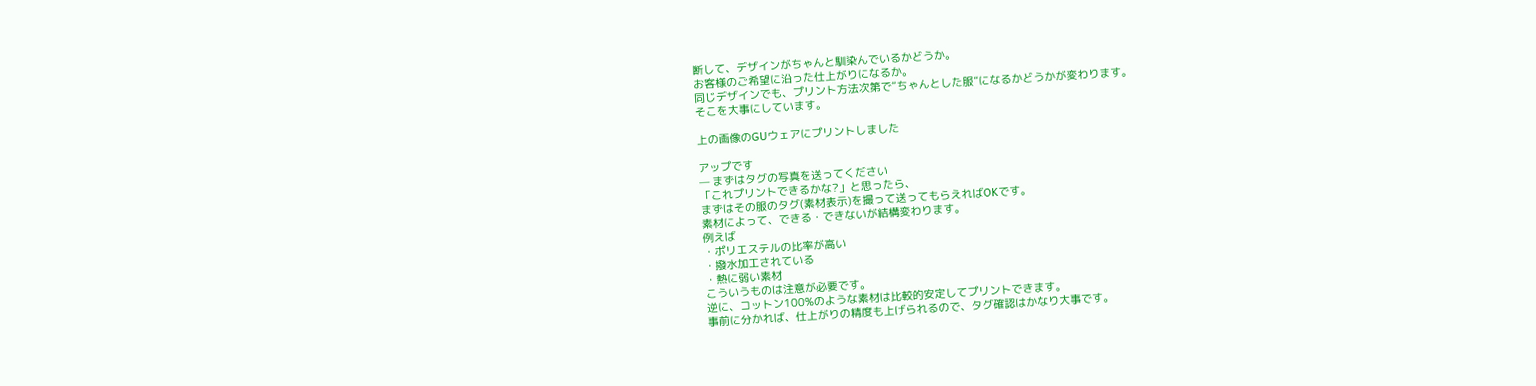断して、デザインがちゃんと馴染んでいるかどうか。
お客様のご希望に沿った仕上がりになるか。
同じデザインでも、プリント方法次第で“ちゃんとした服”になるかどうかが変わります。
そこを大事にしています。

上の画像のGUウェアにプリントしました

アップです
— まずはタグの写真を送ってください
「これプリントできるかな?」と思ったら、
まずはその服のタグ(素材表示)を撮って送ってもらえればOKです。
素材によって、できる・できないが結構変わります。
例えば
・ポリエステルの比率が高い
・撥水加工されている
・熱に弱い素材
こういうものは注意が必要です。
逆に、コットン100%のような素材は比較的安定してプリントできます。
事前に分かれば、仕上がりの精度も上げられるので、タグ確認はかなり大事です。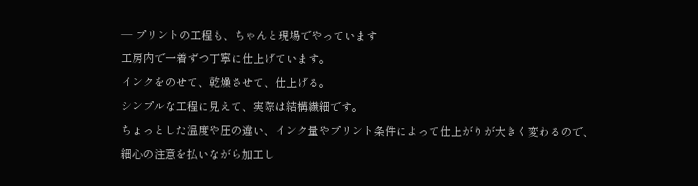— プリントの工程も、ちゃんと現場でやっています
工房内で一着ずつ丁寧に仕上げています。
インクをのせて、乾燥させて、仕上げる。
シンプルな工程に見えて、実際は結構繊細です。
ちょっとした温度や圧の違い、インク量やプリント条件によって仕上がりが大きく変わるので、
細心の注意を払いながら加工し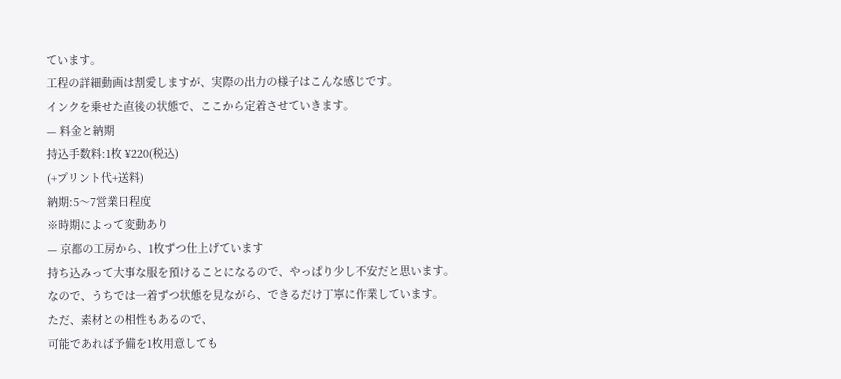ています。
工程の詳細動画は割愛しますが、実際の出力の様子はこんな感じです。
インクを乗せた直後の状態で、ここから定着させていきます。
— 料金と納期
持込手数料:1枚 ¥220(税込)
(+プリント代+送料)
納期:5〜7営業日程度
※時期によって変動あり
— 京都の工房から、1枚ずつ仕上げています
持ち込みって大事な服を預けることになるので、やっぱり少し不安だと思います。
なので、うちでは一着ずつ状態を見ながら、できるだけ丁寧に作業しています。
ただ、素材との相性もあるので、
可能であれば予備を1枚用意しても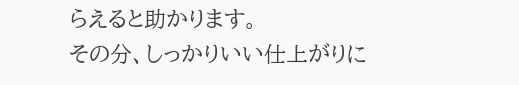らえると助かります。
その分、しっかりいい仕上がりに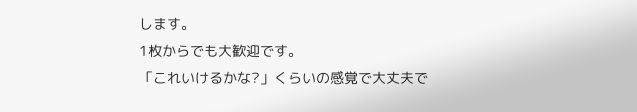します。
1枚からでも大歓迎です。
「これいけるかな?」くらいの感覚で大丈夫で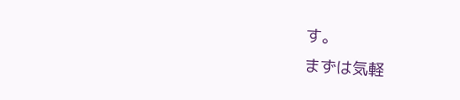す。
まずは気軽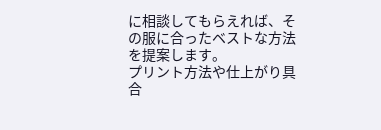に相談してもらえれば、その服に合ったベストな方法を提案します。
プリント方法や仕上がり具合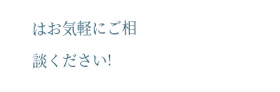はお気軽にご相談ください!